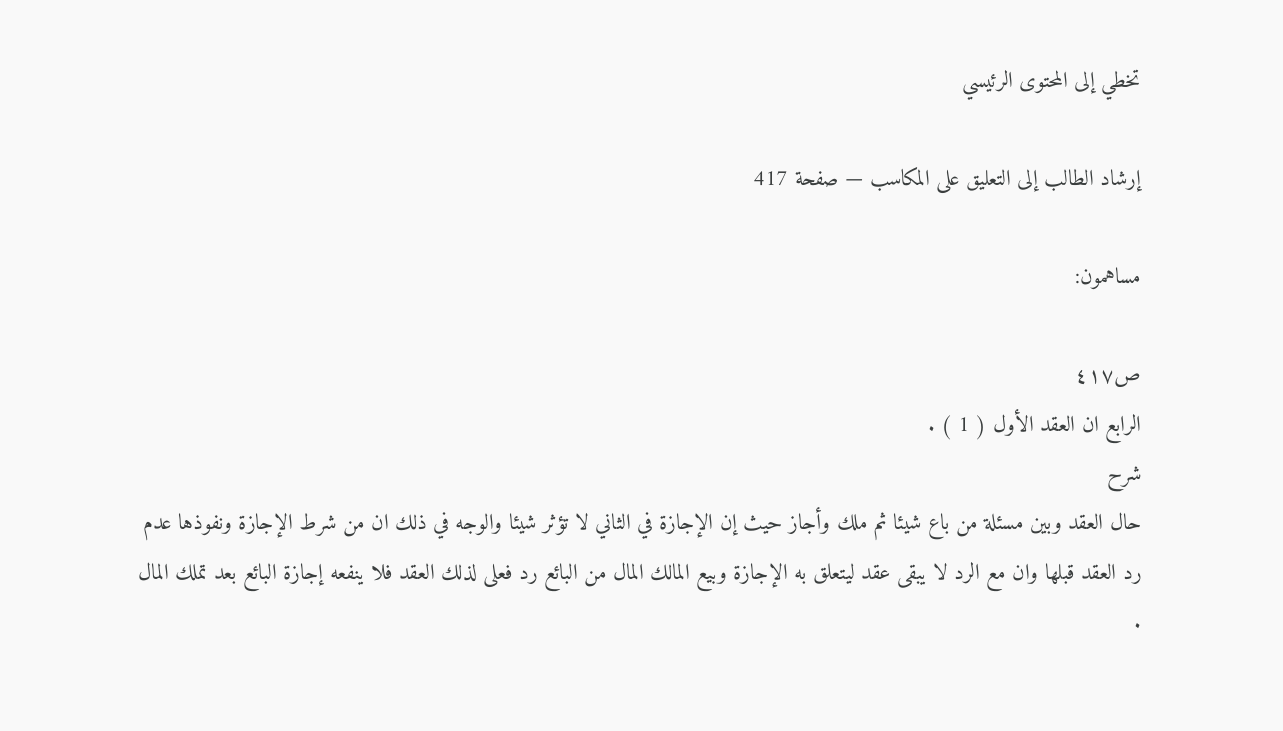تخطي إلى المحتوى الرئيسي

إرشاد الطالب إلى التعليق على المكاسب — صفحة 417

مساهمون:

ص٤١٧
الرابع ان العقد الأول ( 1 ) .
شرح
حال العقد وبين مسئلة من باع شيئا ثم ملك وأجاز حيث إن الإجازة في الثاني لا تؤثر شيئا والوجه في ذلك ان من شرط الإجازة ونفوذها عدم رد العقد قبلها وان مع الرد لا يبقى عقد ليتعلق به الإجازة وبيع المالك المال من البائع رد فعلى لذلك العقد فلا ينفعه إجازة البائع بعد تملك المال .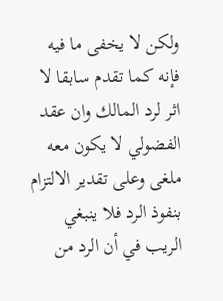ولكن لا يخفى ما فيه فإنه كما تقدم سابقا لا اثر لرد المالك وان عقد الفضولي لا يكون معه ملغى وعلى تقدير الالتزام بنفوذ الرد فلا ينبغي الريب في أن الرد من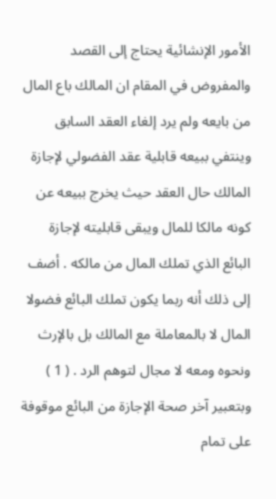الأمور الإنشائية يحتاج إلى القصد والمفروض في المقام ان المالك باع المال من بايعه ولم يرد إلغاء العقد السابق وينتفي ببيعه قابلية عقد الفضولي لإجازة المالك حال العقد حيث يخرج ببيعه عن كونه مالكا للمال ويبقى قابليته لإجازة البائع الذي تملك المال من مالكه . أضف إلى ذلك أنه ربما يكون تملك البائع فضولا المال لا بالمعاملة مع المالك بل بالإرث ونحوه ومعه لا مجال لتوهم الرد . ( 1 ) وبتعبير آخر صحة الإجازة من البائع موقوفة على تمام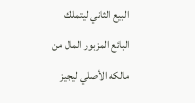البيع الثاني ليتملك البائع المزبور المال من مالكه الأصلي ليجيز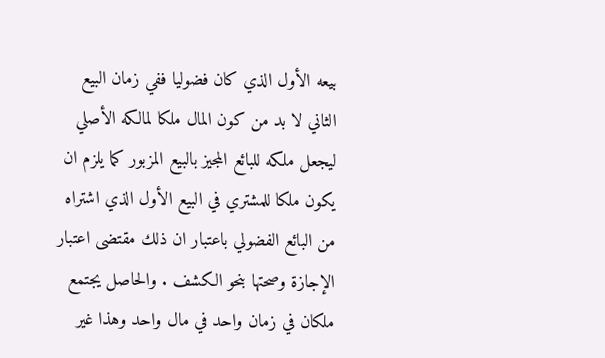بيعه الأول الذي كان فضوليا ففي زمان البيع الثاني لا بد من كون المال ملكا لمالكه الأصلي ليجعل ملكه للبائع المجيز بالبيع المزبور كما يلزم ان يكون ملكا للمشتري في البيع الأول الذي اشتراه من البائع الفضولي باعتبار ان ذلك مقتضى اعتبار الإجازة وصحتها بنحو الكشف . والحاصل يجتمع ملكان في زمان واحد في مال واحد وهذا غير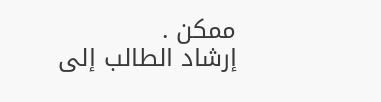ممكن .
إرشاد الطالب إلى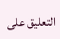التعليق على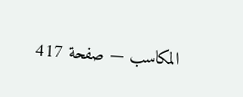المكاسب — صفحة 417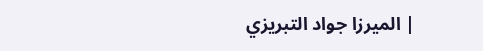| الميرزا جواد التبريزي